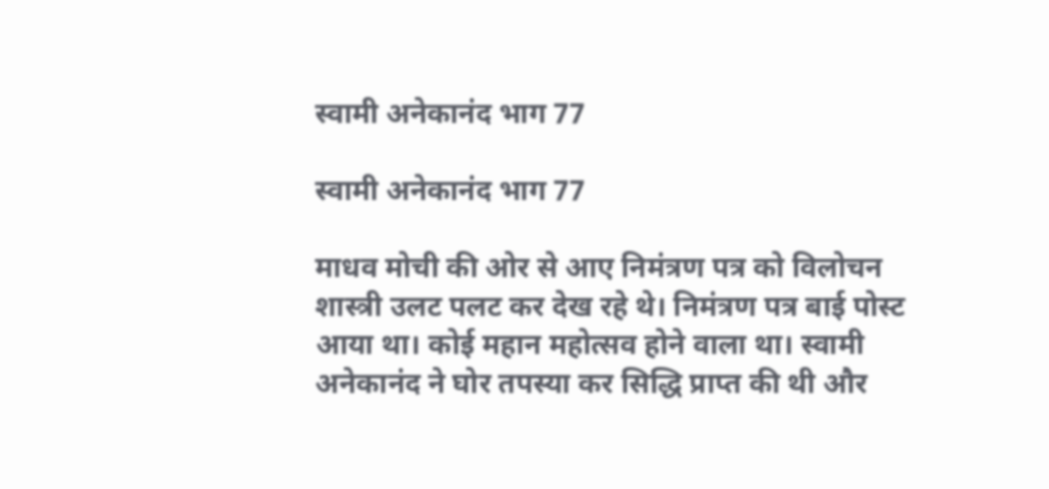स्वामी अनेकानंद भाग 77

स्वामी अनेकानंद भाग 77

माधव मोची की ओर से आए निमंत्रण पत्र को विलोचन शास्त्री उलट पलट कर देख रहे थे। निमंत्रण पत्र बाई पोस्ट आया था। कोई महान महोत्सव होने वाला था। स्वामी अनेकानंद ने घोर तपस्या कर सिद्धि प्राप्त की थी और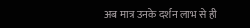अब मात्र उनके दर्शन लाभ से ही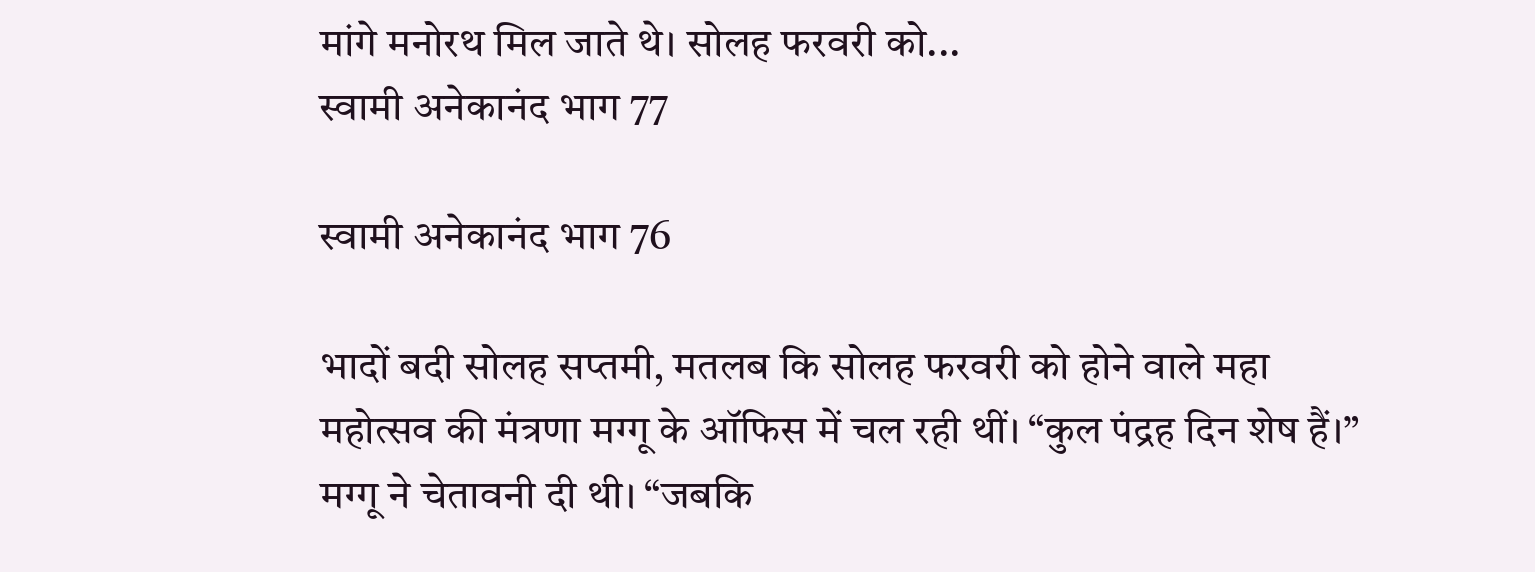मांगे मनोरथ मिल जाते थे। सोलह फरवरी को...
स्वामी अनेकानंद भाग 77

स्वामी अनेकानंद भाग 76

भादों बदी सोलह सप्तमी, मतलब कि सोलह फरवरी को होने वाले महा महोत्सव की मंत्रणा मग्गू के ऑफिस में चल रही थीं। “कुल पंद्रह दिन शेष हैं।” मग्गू ने चेतावनी दी थी। “जबकि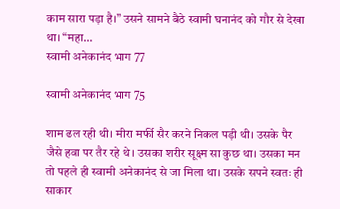काम सारा पड़ा है।” उसने सामने बैठे स्वामी घनानंद को गौर से देखा था। “महा...
स्वामी अनेकानंद भाग 77

स्वामी अनेकानंद भाग 75

शाम ढल रही थी। मीरा मर्फी सैर करने निकल पड़ी थी। उसके पैर जैसे हवा पर तैर रहे थे। उसका शरीर सूक्ष्म सा कुछ था। उसका मन तो पहले ही स्वामी अनेकानंद से जा मिला था। उसके सपने स्वतः ही साकार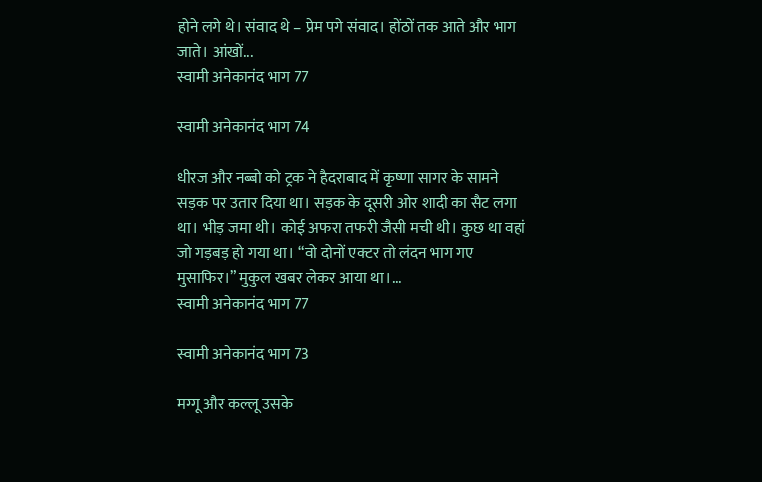होने लगे थे। संवाद थे – प्रेम पगे संवाद। होंठों तक आते और भाग जाते। आंखों...
स्वामी अनेकानंद भाग 77

स्वामी अनेकानंद भाग 74

धीरज और नब्बो को ट्रक ने हैदराबाद में कृष्णा सागर के सामने सड़क पर उतार दिया था। सड़क के दूसरी ओर शादी का सैट लगा था। भीड़ जमा थी। कोई अफरा तफरी जैसी मची थी। कुछ था वहां जो गड़बड़ हो गया था। “वो दोनों एक्टर तो लंदन भाग गए मुसाफिर।” मुकुल खबर लेकर आया था।...
स्वामी अनेकानंद भाग 77

स्वामी अनेकानंद भाग 73

मग्गू और कल्लू उसके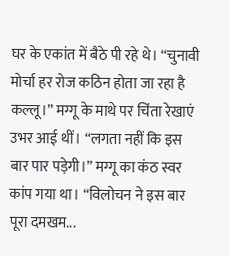घर के एकांत में बैठे पी रहे थे। “चुनावी मोर्चा हर रोज कठिन होता जा रहा है कल्लू।” मग्गू के माथे पर चिंता रेखाएं उभर आई थीं। “लगता नहीं कि इस बार पार पड़ेगी।” मग्गू का कंठ स्वर कांप गया था। “विलोचन ने इस बार पूरा दमखम...